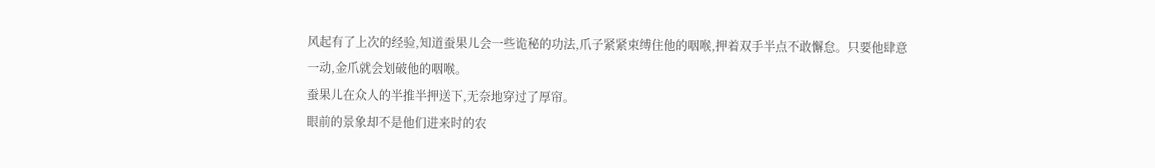风起有了上次的经验,知道蚕果儿会一些诡秘的功法,爪子紧紧束缚住他的咽喉,押着双手半点不敢懈怠。只要他肆意一动,金爪就会划破他的咽喉。
蚕果儿在众人的半推半押送下,无奈地穿过了厚帘。
眼前的景象却不是他们进来时的农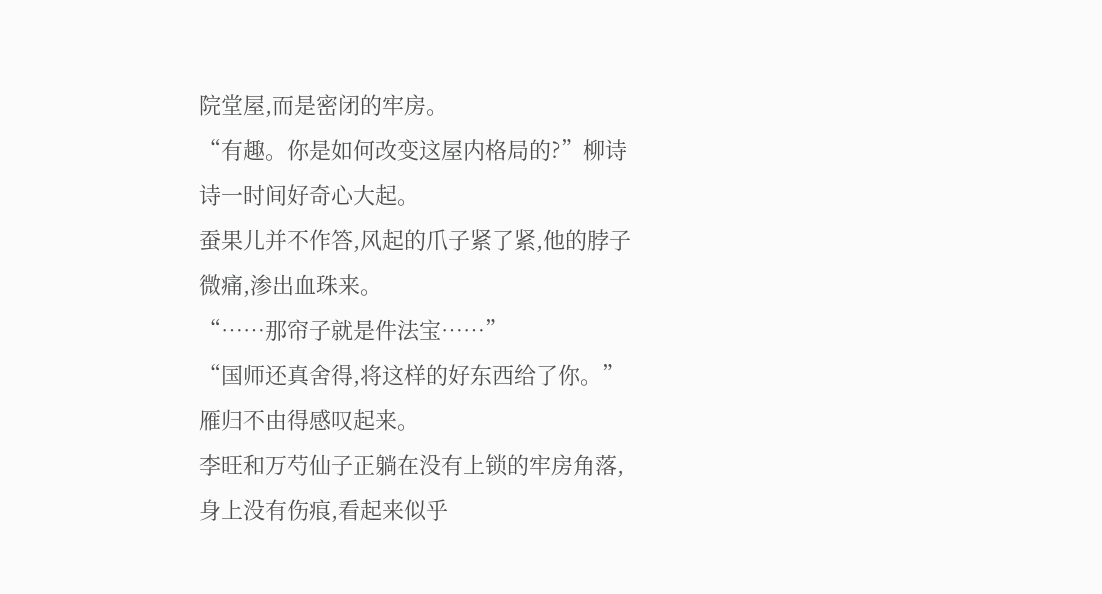院堂屋,而是密闭的牢房。
“有趣。你是如何改变这屋内格局的?”柳诗诗一时间好奇心大起。
蚕果儿并不作答,风起的爪子紧了紧,他的脖子微痛,渗出血珠来。
“……那帘子就是件法宝……”
“国师还真舍得,将这样的好东西给了你。”雁归不由得感叹起来。
李旺和万芍仙子正躺在没有上锁的牢房角落,身上没有伤痕,看起来似乎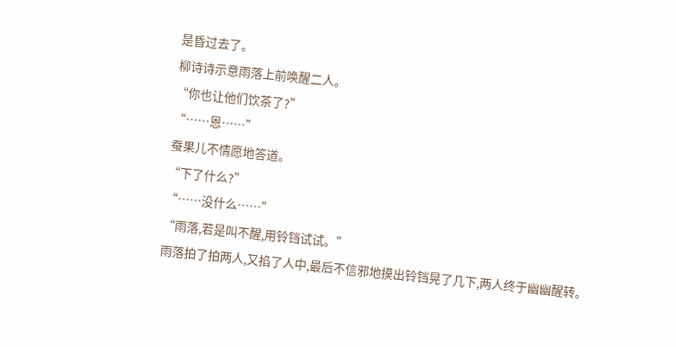是昏过去了。
柳诗诗示意雨落上前唤醒二人。
“你也让他们饮茶了?”
“……恩……”
蚕果儿不情愿地答道。
“下了什么?”
“……没什么……”
“雨落,若是叫不醒,用铃铛试试。”
雨落拍了拍两人,又掐了人中,最后不信邪地摸出铃铛晃了几下,两人终于幽幽醒转。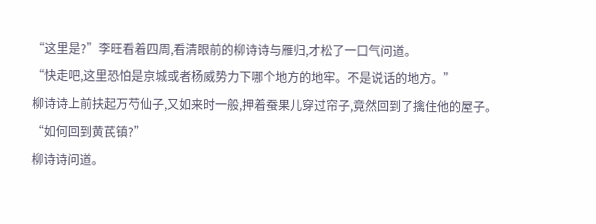“这里是?”李旺看着四周,看清眼前的柳诗诗与雁归,才松了一口气问道。
“快走吧,这里恐怕是京城或者杨威势力下哪个地方的地牢。不是说话的地方。”
柳诗诗上前扶起万芍仙子,又如来时一般,押着蚕果儿穿过帘子,竟然回到了擒住他的屋子。
“如何回到黄芪镇?”
柳诗诗问道。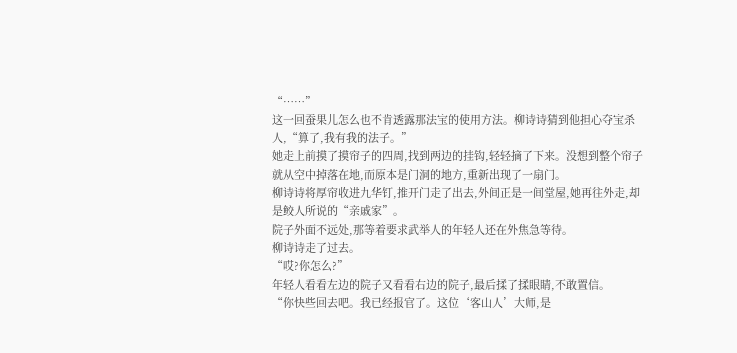“……”
这一回蚕果儿怎么也不肯透露那法宝的使用方法。柳诗诗猜到他担心夺宝杀人,“算了,我有我的法子。”
她走上前摸了摸帘子的四周,找到两边的挂钩,轻轻摘了下来。没想到整个帘子就从空中掉落在地,而原本是门洞的地方,重新出现了一扇门。
柳诗诗将厚帘收进九华钉,推开门走了出去,外间正是一间堂屋,她再往外走,却是鲛人所说的“亲戚家”。
院子外面不远处,那等着要求武举人的年轻人还在外焦急等待。
柳诗诗走了过去。
“哎?你怎么?”
年轻人看看左边的院子又看看右边的院子,最后揉了揉眼睛,不敢置信。
“你快些回去吧。我已经报官了。这位‘客山人’大师,是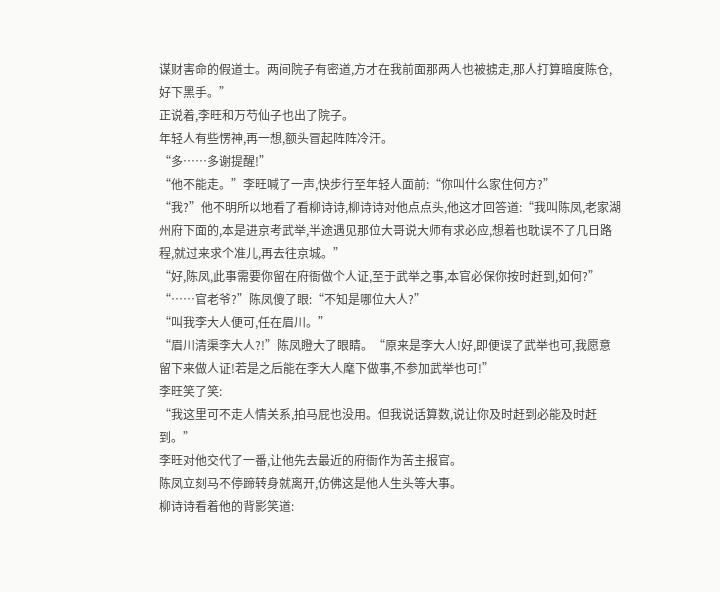谋财害命的假道士。两间院子有密道,方才在我前面那两人也被掳走,那人打算暗度陈仓,好下黑手。”
正说着,李旺和万芍仙子也出了院子。
年轻人有些愣神,再一想,额头冒起阵阵冷汗。
“多……多谢提醒!”
“他不能走。”李旺喊了一声,快步行至年轻人面前:“你叫什么家住何方?”
“我?”他不明所以地看了看柳诗诗,柳诗诗对他点点头,他这才回答道:“我叫陈凤,老家湖州府下面的,本是进京考武举,半途遇见那位大哥说大师有求必应,想着也耽误不了几日路程,就过来求个准儿,再去往京城。”
“好,陈凤,此事需要你留在府衙做个人证,至于武举之事,本官必保你按时赶到,如何?”
“……官老爷?”陈凤傻了眼:“不知是哪位大人?”
“叫我李大人便可,任在眉川。”
“眉川清渠李大人?!”陈凤瞪大了眼睛。“原来是李大人!好,即便误了武举也可,我愿意留下来做人证!若是之后能在李大人麾下做事,不参加武举也可!”
李旺笑了笑:
“我这里可不走人情关系,拍马屁也没用。但我说话算数,说让你及时赶到必能及时赶到。”
李旺对他交代了一番,让他先去最近的府衙作为苦主报官。
陈凤立刻马不停蹄转身就离开,仿佛这是他人生头等大事。
柳诗诗看着他的背影笑道: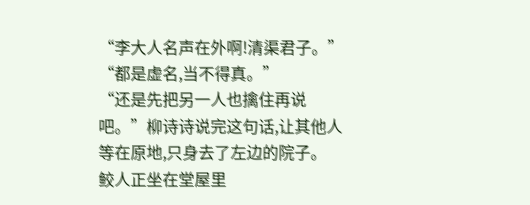“李大人名声在外啊!清渠君子。”
“都是虚名,当不得真。”
“还是先把另一人也擒住再说吧。”柳诗诗说完这句话,让其他人等在原地,只身去了左边的院子。
鲛人正坐在堂屋里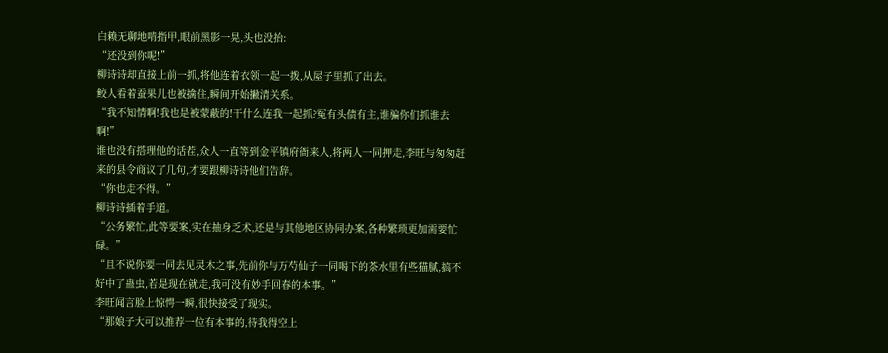白赖无聊地啃指甲,眼前黑影一晃,头也没抬:
“还没到你呢!”
柳诗诗却直接上前一抓,将他连着衣领一起一拨,从屋子里抓了出去。
鲛人看着蚕果儿也被擒住,瞬间开始撇清关系。
“我不知情啊!我也是被蒙蔽的!干什么连我一起抓?冤有头债有主,谁骗你们抓谁去啊!”
谁也没有搭理他的话茬,众人一直等到金平镇府衙来人,将两人一同押走,李旺与匆匆赶来的县令商议了几句,才要跟柳诗诗他们告辞。
“你也走不得。”
柳诗诗插着手道。
“公务繁忙,此等要案,实在抽身乏术,还是与其他地区协同办案,各种繁琐更加需要忙碌。”
“且不说你要一同去见灵木之事,先前你与万芍仙子一同喝下的茶水里有些猫腻,搞不好中了蛊虫,若是现在就走,我可没有妙手回春的本事。”
李旺闻言脸上惊愕一瞬,很快接受了现实。
“那娘子大可以推荐一位有本事的,待我得空上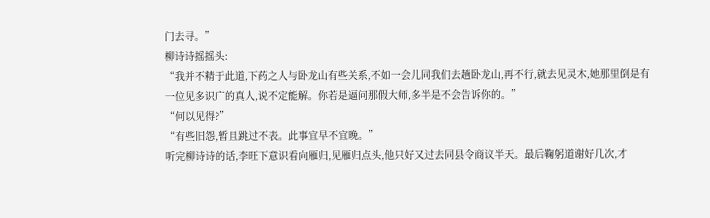门去寻。”
柳诗诗摇摇头:
“我并不精于此道,下药之人与卧龙山有些关系,不如一会儿同我们去趟卧龙山,再不行,就去见灵木,她那里倒是有一位见多识广的真人,说不定能解。你若是逼问那假大师,多半是不会告诉你的。”
“何以见得?”
“有些旧怨,暂且跳过不表。此事宜早不宜晚。”
听完柳诗诗的话,李旺下意识看向雁归,见雁归点头,他只好又过去同县令商议半天。最后鞠躬道谢好几次,才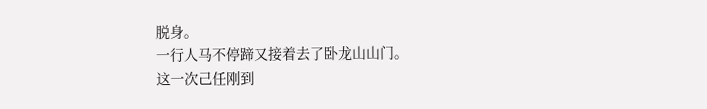脱身。
一行人马不停蹄又接着去了卧龙山山门。
这一次己任刚到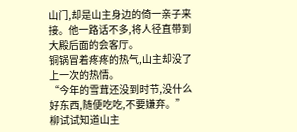山门,却是山主身边的倚一亲子来接。他一路话不多,将人径直带到大殿后面的会客厅。
铜锅冒着疼疼的热气,山主却没了上一次的热情。
“今年的雪茸还没到时节,没什么好东西,随便吃吃,不要嫌弃。”
柳试试知道山主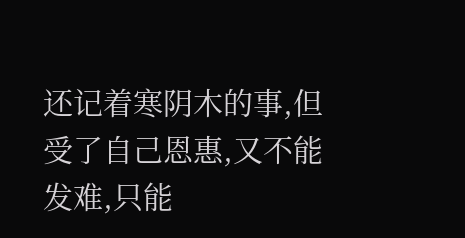还记着寒阴木的事,但受了自己恩惠,又不能发难,只能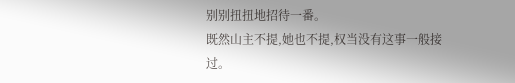别别扭扭地招待一番。
既然山主不提,她也不提,权当没有这事一般接过。